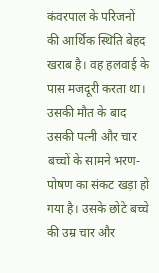कंवरपाल के परिजनों की आर्थिक स्थिति बेहद खराब है। वह हलवाई के पास मजदूरी करता था। उसकी मौत के बाद उसकी पत्नी और चार बच्चों के सामने भरण-पोषण का संकट खड़ा हो गया है। उसके छोटे बच्चे की उम्र चार और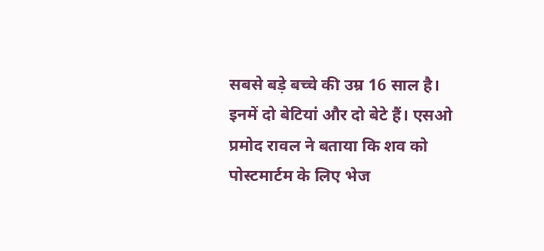सबसे बड़े बच्चे की उम्र 16 साल है। इनमें दो बेटियां और दो बेटे हैं। एसओ प्रमोद रावल ने बताया कि शव को पोस्टमार्टम के लिए भेज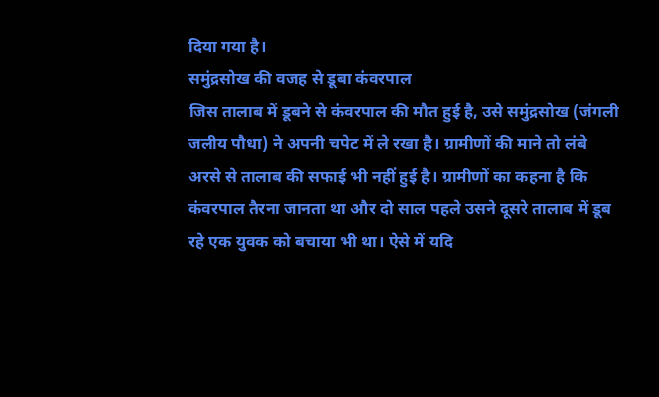दिया गया है।
समुंद्रसोख की वजह से डूबा कंवरपाल
जिस तालाब में डूबने से कंवरपाल की मौत हुई है, उसे समुंद्रसोख (जंगली जलीय पौधा) ने अपनी चपेट में ले रखा है। ग्रामीणों की माने तो लंबे अरसे से तालाब की सफाई भी नहीं हुई है। ग्रामीणों का कहना है कि कंवरपाल तैरना जानता था और दो साल पहले उसने दूसरे तालाब में डूब रहे एक युवक को बचाया भी था। ऐसे में यदि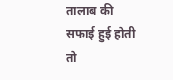तालाब की सफाई हुई होती तो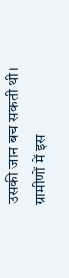उसकी जान बच सकती थी। ग्रामीणों में इस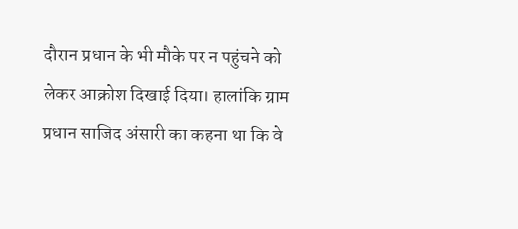दौरान प्रधान के भी मौके पर न पहुंचने को लेकर आक्रोश दिखाई दिया। हालांकि ग्राम प्रधान साजिद अंसारी का कहना था कि वे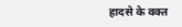हादसे के वक्त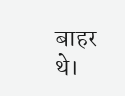बाहर थे।